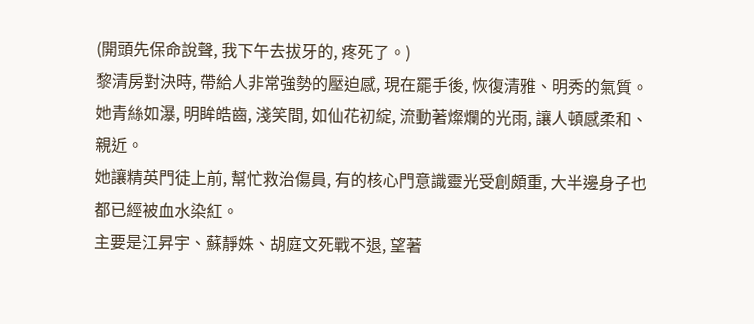(開頭先保命說聲, 我下午去拔牙的, 疼死了。)
黎清房對決時, 帶給人非常強勢的壓迫感, 現在罷手後, 恢復清雅、明秀的氣質。她青絲如瀑, 明眸皓齒, 淺笑間, 如仙花初綻, 流動著燦爛的光雨, 讓人頓感柔和、親近。
她讓精英門徒上前, 幫忙救治傷員, 有的核心門意識靈光受創頗重, 大半邊身子也都已經被血水染紅。
主要是江昇宇、蘇靜姝、胡庭文死戰不退, 望著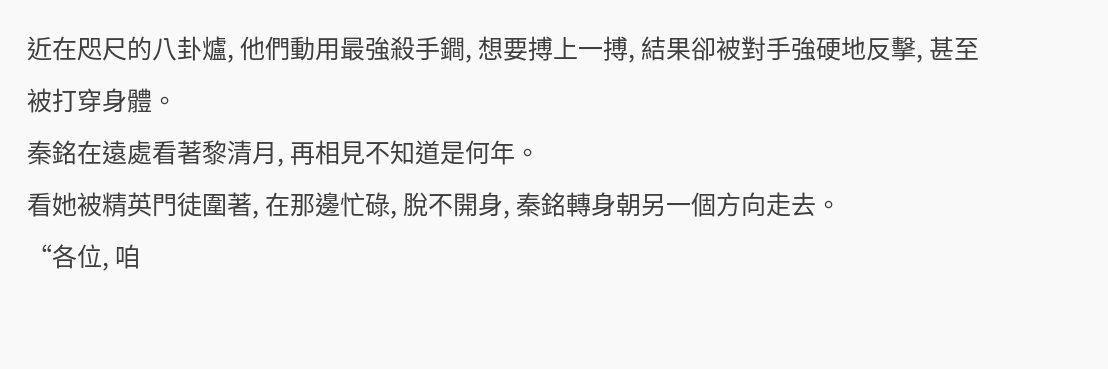近在咫尺的八卦爐, 他們動用最強殺手鐧, 想要搏上一搏, 結果卻被對手強硬地反擊, 甚至被打穿身體。
秦銘在遠處看著黎清月, 再相見不知道是何年。
看她被精英門徒圍著, 在那邊忙碌, 脫不開身, 秦銘轉身朝另一個方向走去。
“各位, 咱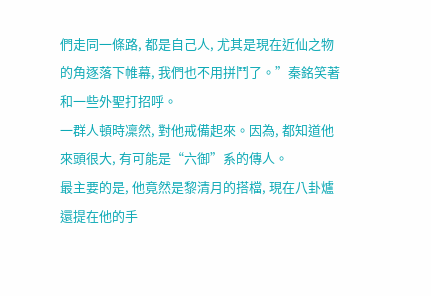們走同一條路, 都是自己人, 尤其是現在近仙之物的角逐落下帷幕, 我們也不用拼鬥了。”秦銘笑著和一些外聖打招呼。
一群人頓時凜然, 對他戒備起來。因為, 都知道他來頭很大, 有可能是“六御”系的傳人。
最主要的是, 他竟然是黎清月的搭檔, 現在八卦爐還提在他的手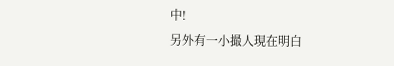中!
另外有一小撮人現在明白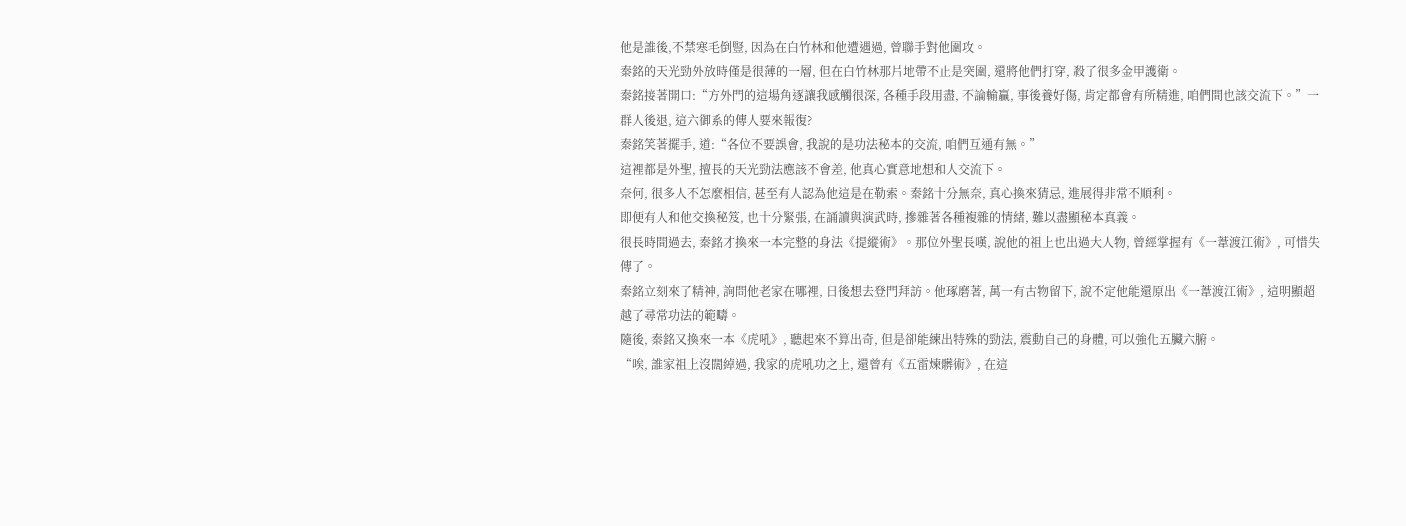他是誰後,不禁寒毛倒豎, 因為在白竹林和他遭遇過, 曾聯手對他圍攻。
秦銘的天光勁外放時僅是很薄的一層, 但在白竹林那片地帶不止是突圍, 還將他們打穿, 殺了很多金甲護衛。
秦銘接著開口:“方外門的這場角逐讓我感觸很深, 各種手段用盡, 不論輸贏, 事後養好傷, 肯定都會有所精進, 咱們間也該交流下。”一群人後退, 這六御系的傳人要來報復?
秦銘笑著擺手, 道:“各位不要誤會, 我說的是功法秘本的交流, 咱們互通有無。”
這裡都是外聖, 擅長的天光勁法應該不會差, 他真心實意地想和人交流下。
奈何, 很多人不怎麼相信, 甚至有人認為他這是在勒索。秦銘十分無奈, 真心換來猜忌, 進展得非常不順利。
即便有人和他交換秘笈, 也十分緊張, 在誦讀與演武時, 摻雜著各種複雜的情緒, 難以盡顯秘本真義。
很長時間過去, 秦銘才換來一本完整的身法《提縱術》。那位外聖長嘆, 說他的祖上也出過大人物, 曾經掌握有《一葦渡江術》, 可惜失傳了。
秦銘立刻來了精神, 詢問他老家在哪裡, 日後想去登門拜訪。他琢磨著, 萬一有古物留下, 說不定他能還原出《一葦渡江術》, 這明顯超越了尋常功法的範疇。
隨後, 秦銘又換來一本《虎吼》, 聽起來不算出奇, 但是卻能練出特殊的勁法, 震動自己的身體, 可以強化五臟六腑。
“唉, 誰家祖上沒闊綽過, 我家的虎吼功之上, 還曾有《五雷煉髒術》, 在這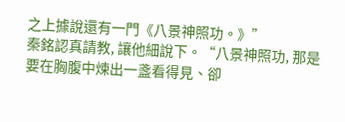之上據說還有一門《八景神照功。》”
秦銘認真請教, 讓他細說下。“八景神照功, 那是要在胸腹中煉出一盞看得見、卻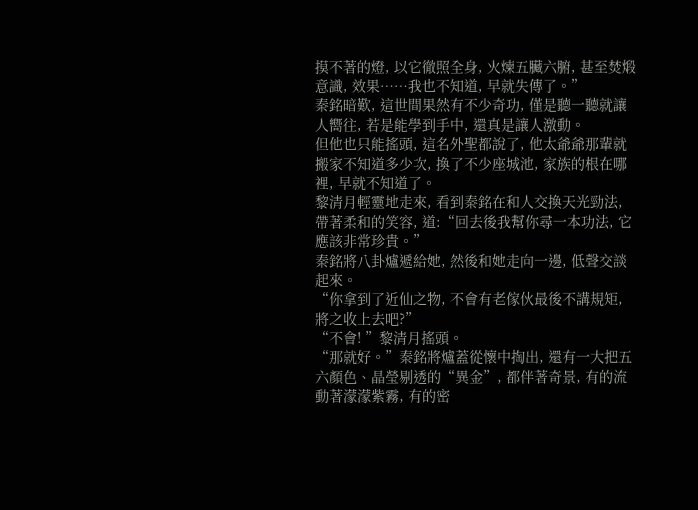摸不著的燈, 以它徹照全身, 火煉五臟六腑, 甚至焚煅意識, 效果……我也不知道, 早就失傳了。”
秦銘暗歎, 這世間果然有不少奇功, 僅是聽一聽就讓人嚮往, 若是能學到手中, 還真是讓人激動。
但他也只能搖頭, 這名外聖都說了, 他太爺爺那輩就搬家不知道多少次, 換了不少座城池, 家族的根在哪裡, 早就不知道了。
黎清月輕靈地走來, 看到秦銘在和人交換天光勁法, 帶著柔和的笑容, 道:“回去後我幫你尋一本功法, 它應該非常珍貴。”
秦銘將八卦爐遞給她, 然後和她走向一邊, 低聲交談起來。
“你拿到了近仙之物, 不會有老傢伙最後不講規矩, 將之收上去吧?”
“不會! ”黎清月搖頭。
“那就好。”秦銘將爐蓋從懷中掏出, 還有一大把五六顏色、晶瑩剔透的“異金”, 都伴著奇景, 有的流動著濛濛紫霧, 有的密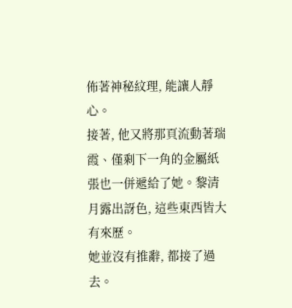佈著神秘紋理, 能讓人靜心。
接著, 他又將那頁流動著瑞霞、僅剩下一角的金屬紙張也一併遞給了她。黎清月露出訝色, 這些東西皆大有來歷。
她並沒有推辭, 都接了過去。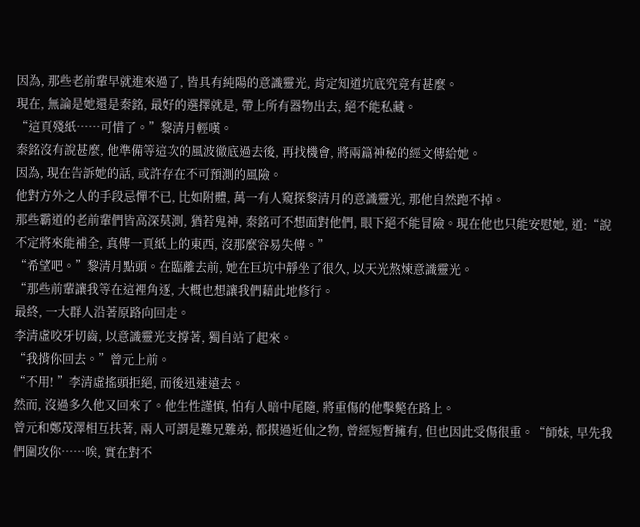因為, 那些老前輩早就進來過了, 皆具有純陽的意識靈光, 肯定知道坑底究竟有甚麼。
現在, 無論是她還是秦銘, 最好的選擇就是, 帶上所有器物出去, 絕不能私藏。
“這頁殘紙……可惜了。”黎清月輕嘆。
秦銘沒有說甚麼, 他準備等這次的風波徹底過去後, 再找機會, 將兩篇神秘的經文傳給她。
因為, 現在告訴她的話, 或許存在不可預測的風險。
他對方外之人的手段忌憚不已, 比如附體, 萬一有人窺探黎清月的意識靈光, 那他自然跑不掉。
那些霸道的老前輩們皆高深莫測, 猶若鬼神, 秦銘可不想面對他們, 眼下絕不能冒險。現在他也只能安慰她, 道:“說不定將來能補全, 真傳一頁紙上的東西, 沒那麼容易失傳。”
“希望吧。”黎清月點頭。在臨離去前, 她在巨坑中靜坐了很久, 以天光熬煉意識靈光。
“那些前輩讓我等在這裡角逐, 大概也想讓我們藉此地修行。
最終, 一大群人沿著原路向回走。
李清虛咬牙切齒, 以意識靈光支撐著, 獨自站了起來。
“我揹你回去。”曾元上前。
“不用! ”李清虛搖頭拒絕, 而後迅速遠去。
然而, 沒過多久他又回來了。他生性謹慎, 怕有人暗中尾隨, 將重傷的他擊斃在路上。
曾元和鄭茂澤相互扶著, 兩人可謂是難兄難弟, 都摸過近仙之物, 曾經短暫擁有, 但也因此受傷很重。“師妹, 早先我們圍攻你……唉, 實在對不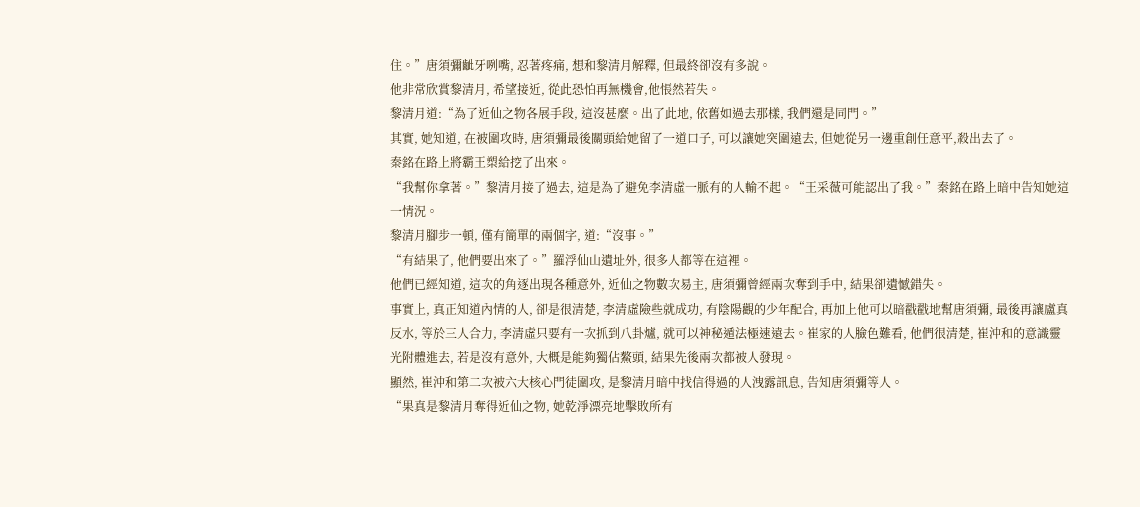住。”唐須彌齜牙咧嘴, 忍著疼痛, 想和黎清月解釋, 但最終卻沒有多說。
他非常欣賞黎清月, 希望接近, 從此恐怕再無機會,他悵然若失。
黎清月道:“為了近仙之物各展手段, 這沒甚麼。出了此地, 依舊如過去那樣, 我們還是同門。”
其實, 她知道, 在被圍攻時, 唐須彌最後關頭給她留了一道口子, 可以讓她突圍遠去, 但她從另一邊重創任意平,殺出去了。
秦銘在路上將霸王槊給挖了出來。
“我幫你拿著。”黎清月接了過去, 這是為了避免李清虛一脈有的人輸不起。“王采薇可能認出了我。”秦銘在路上暗中告知她這一情況。
黎清月腳步一頓, 僅有簡單的兩個字, 道:“沒事。”
“有結果了, 他們要出來了。”羅浮仙山遺址外, 很多人都等在這裡。
他們已經知道, 這次的角逐出現各種意外, 近仙之物數次易主, 唐須彌曾經兩次奪到手中, 結果卻遺憾錯失。
事實上, 真正知道內情的人, 卻是很清楚, 李清虛險些就成功, 有陰陽觀的少年配合, 再加上他可以暗戳戳地幫唐須彌, 最後再讓盧真反水, 等於三人合力, 李清虛只要有一次抓到八卦爐, 就可以神秘遁法極速遠去。崔家的人臉色難看, 他們很清楚, 崔沖和的意識靈光附體進去, 若是沒有意外, 大概是能夠獨佔鰲頭, 結果先後兩次都被人發現。
顯然, 崔沖和第二次被六大核心門徒圍攻, 是黎清月暗中找信得過的人洩露訊息, 告知唐須彌等人。
“果真是黎清月奪得近仙之物, 她乾淨漂亮地擊敗所有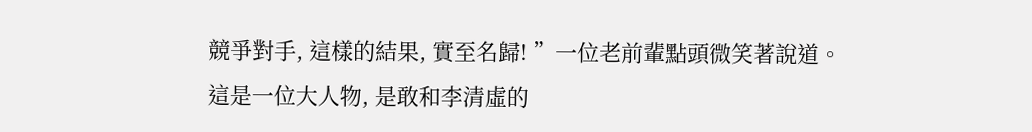競爭對手, 這樣的結果, 實至名歸! ”一位老前輩點頭微笑著說道。
這是一位大人物, 是敢和李清虛的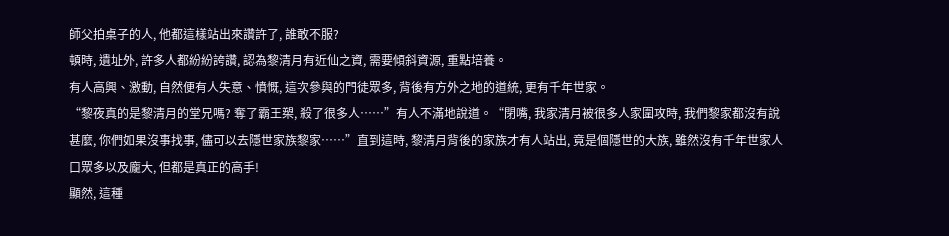師父拍桌子的人, 他都這樣站出來讚許了, 誰敢不服?
頓時, 遺址外, 許多人都紛紛誇讚, 認為黎清月有近仙之資, 需要傾斜資源, 重點培養。
有人高興、激動, 自然便有人失意、憤慨, 這次參與的門徒眾多, 背後有方外之地的道統, 更有千年世家。
“黎夜真的是黎清月的堂兄嗎? 奪了霸王槊, 殺了很多人……”有人不滿地說道。“閉嘴, 我家清月被很多人家圍攻時, 我們黎家都沒有說甚麼, 你們如果沒事找事, 儘可以去隱世家族黎家……”直到這時, 黎清月背後的家族才有人站出, 竟是個隱世的大族, 雖然沒有千年世家人口眾多以及龐大, 但都是真正的高手!
顯然, 這種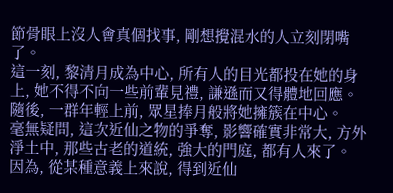節骨眼上沒人會真個找事, 剛想攪混水的人立刻閉嘴了。
這一刻, 黎清月成為中心, 所有人的目光都投在她的身上, 她不得不向一些前輩見禮, 謙遜而又得體地回應。
隨後, 一群年輕上前, 眾星捧月般將她擁簇在中心。
毫無疑問, 這次近仙之物的爭奪, 影響確實非常大, 方外淨土中, 那些古老的道統, 強大的門庭, 都有人來了。
因為, 從某種意義上來說, 得到近仙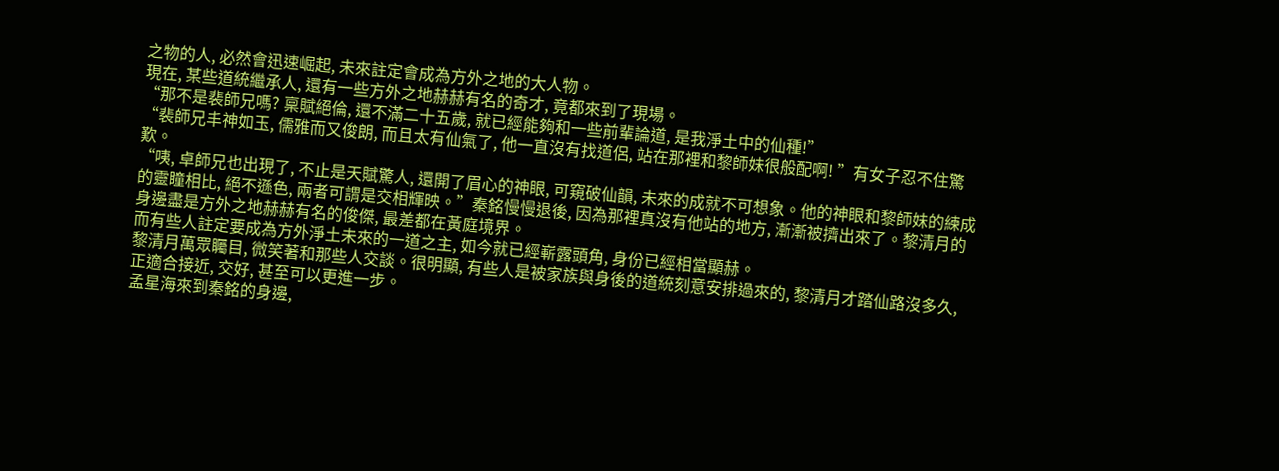之物的人, 必然會迅速崛起, 未來註定會成為方外之地的大人物。
現在, 某些道統繼承人, 還有一些方外之地赫赫有名的奇才, 竟都來到了現場。
“那不是裴師兄嗎? 稟賦絕倫, 還不滿二十五歲, 就已經能夠和一些前輩論道, 是我淨土中的仙種!”
“裴師兄丰神如玉, 儒雅而又俊朗, 而且太有仙氣了, 他一直沒有找道侶, 站在那裡和黎師妹很般配啊! ”有女子忍不住驚歎。
“咦, 卓師兄也出現了, 不止是天賦驚人, 還開了眉心的神眼, 可窺破仙韻, 未來的成就不可想象。他的神眼和黎師妹的練成的靈瞳相比, 絕不遜色, 兩者可謂是交相輝映。”秦銘慢慢退後, 因為那裡真沒有他站的地方, 漸漸被擠出來了。黎清月的身邊盡是方外之地赫赫有名的俊傑, 最差都在黃庭境界。
而有些人註定要成為方外淨土未來的一道之主, 如今就已經嶄露頭角, 身份已經相當顯赫。
黎清月萬眾矚目, 微笑著和那些人交談。很明顯, 有些人是被家族與身後的道統刻意安排過來的, 黎清月才踏仙路沒多久, 正適合接近, 交好, 甚至可以更進一步。
孟星海來到秦銘的身邊,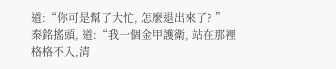道:“你可是幫了大忙, 怎麼退出來了? ”
秦銘搖頭, 道:“我一個金甲護衛, 站在那裡格格不入,清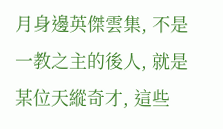月身邊英傑雲集, 不是一教之主的後人, 就是某位天縱奇才, 這些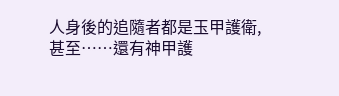人身後的追隨者都是玉甲護衛, 甚至……還有神甲護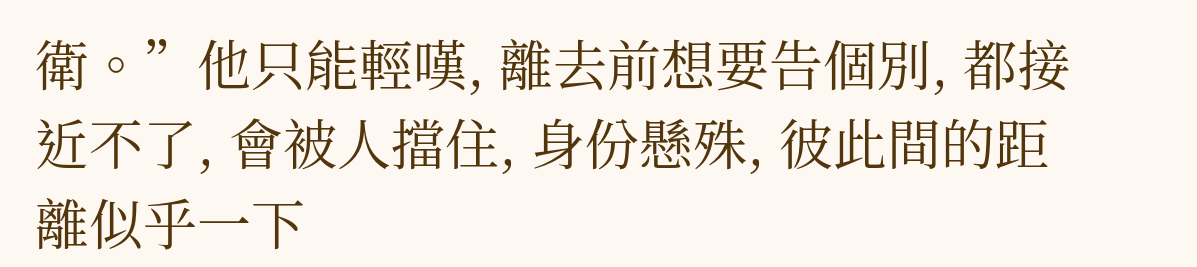衛。”他只能輕嘆, 離去前想要告個別, 都接近不了, 會被人擋住, 身份懸殊, 彼此間的距離似乎一下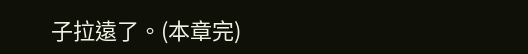子拉遠了。(本章完)